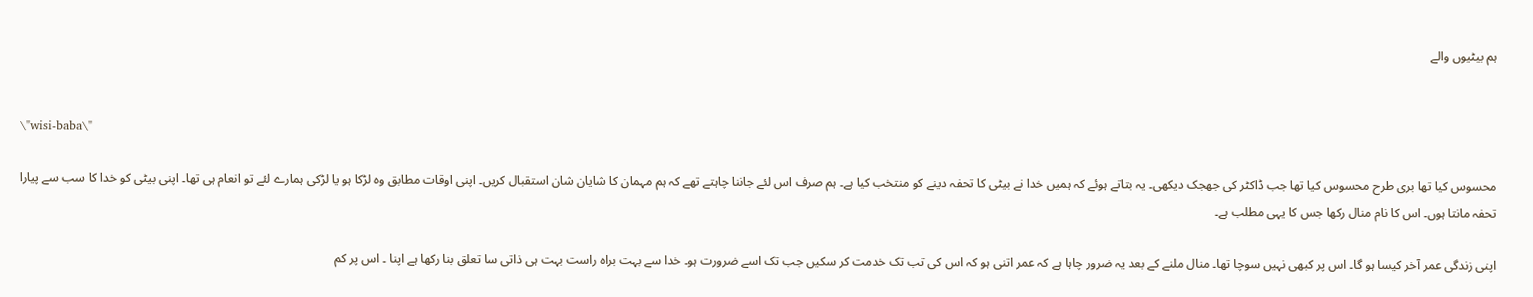ہم بیٹیوں والے


\"wisi-baba\"

محسوس کیا تھا بری طرح محسوس کیا تھا جب ڈاکٹر کی جھجک دیکھی۔ یہ بتاتے ہوئے کہ ہمیں خدا نے بیٹی کا تحفہ دینے کو منتخب کیا ہے۔ ہم صرف اس لئے جاننا چاہتے تھے کہ ہم مہمان کا شایان شان استقبال کریں۔ اپنی اوقات مطابق وہ لڑکا ہو یا لڑکی ہمارے لئے تو انعام ہی تھا۔ اپنی بیٹی کو خدا کا سب سے پیارا تحفہ مانتا ہوں۔ اس کا نام منال رکھا جس کا یہی مطلب ہے۔

اپنی زندگی عمر آخر کیسا ہو گا۔ اس پر کبھی نہیں سوچا تھا۔ منال ملنے کے بعد یہ ضرور چاہا ہے کہ عمر اتنی ہو کہ اس کی تب تک خدمت کر سکیں جب تک اسے ضرورت ہو۔ خدا سے بہت براہ راست بہت ہی ذاتی سا تعلق بنا رکھا ہے اپنا ۔ اس پر کم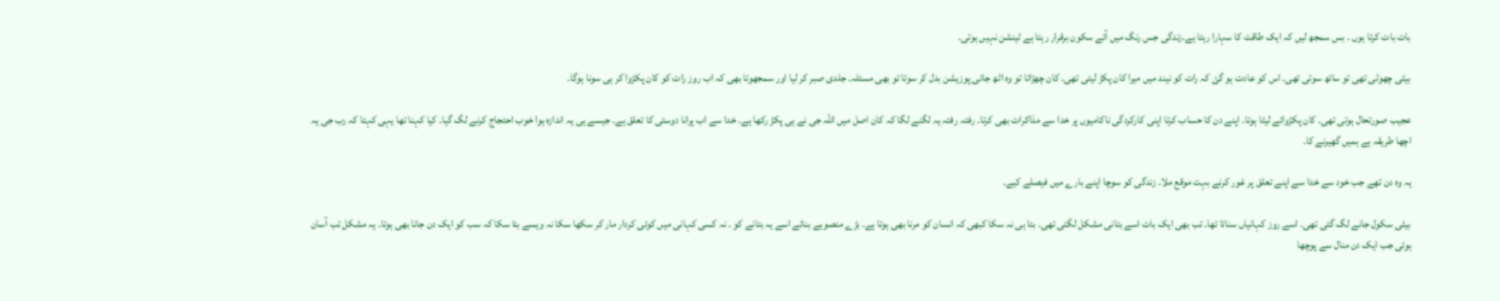بات بات کرتا ہوں ۔ بس سمجھ لیں کہ ایک طاقت کا سہارا رہتا ہے۔زندگی جس رنگ میں آئے سکون برقرار رہتا ہے ٹینشن نہیں ہوتی۔

بیٹی چھوٹی تھی تو ساتھ سوتی تھی۔ اس کو عادت ہو گئ کہ رات کو نیند میں میرا کان پکڑ لیتی تھی۔ کان چھڑاتا تو وہ اٹھ جاتی پوزیشن بدل کر سوتا تو بھی مسئلہ۔ جلدی صبر کر لیا اور سمجھوتا بھی کہ اب روز رات کو کان پکڑوا کر ہی سونا ہوگا۔

عجیب صورتحال ہوتی تھی۔ کان پکڑوائے لیٹا ہوتا۔ اپنے دن کا حساب کرتا اپنی کارکردگی ناکامیوں پر خدا سے مذاکرات بھی کرتا۔ رفتہ رفتہ یہ لگنے لگا کہ کان اصل میں اللہ جی نے ہی پکڑ رکھا ہے۔ خدا سے اب پرانا دوستی کا تعلق ہے۔ جیسے ہی یہ اندازہ ہوا خوب احتجاج کرنے لگ گیا۔ کیا کہنا تھا یہی کہتا کہ رب جی یہ اچھا طریقہ ہے ہمیں گھیرنے کا۔

یہ وہ دن تھے جب خود سے خدا سے اپنے تعلق پر غور کرنے بہت موقع ملا۔ زندگی کو سوچا اپنے بارے میں فیصلے کیے۔

بیٹی سکول جانے لگ گئی تھی۔ اسے روز کہانیاں سناتا تھا۔ تب بھی ایک بات اسے بتانی مشکل لگتی تھی۔ بتا ہی نہ سکا کبھی کہ انسان کو مرنا بھی ہوتا ہے۔ بڑے منصوبے بنائے اسے یہ بتانے کو ۔ نہ کسی کہانی میں کوئی کردار مار کر سکھا سکا نہ ویسے بتا سکا کہ سب کو ایک دن جانا بھی ہوتا۔ یہ مشکل تب آسان ہوئی جب ایک دن منال سے پوچھا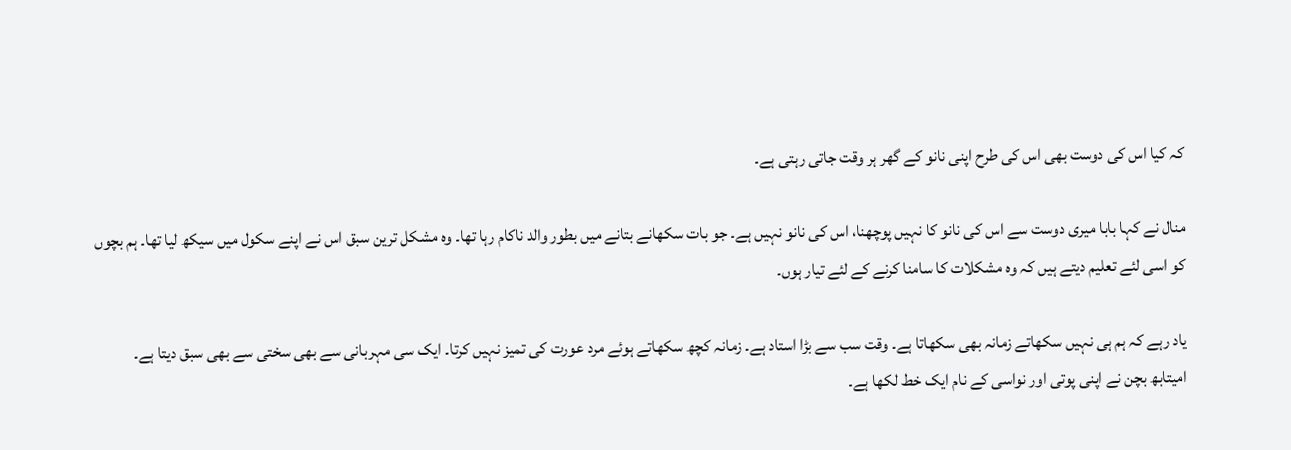کہ کیا اس کی دوست بھی اس کی طرح اپنی نانو کے گھر ہر وقت جاتی رہتی ہے۔

منال نے کہا بابا میری دوست سے اس کی نانو کا نہیں پوچھنا، اس کی نانو نہیں ہے۔ جو بات سکھانے بتانے میں بطور والد ناکام رہا تھا۔ وہ مشکل ترین سبق اس نے اپنے سکول میں سیکھ لیا تھا۔ ہم بچوں کو اسی لئے تعلیم دیتے ہیں کہ وہ مشکلات کا سامنا کرنے کے لئے تیار ہوں۔

یاد رہے کہ ہم ہی نہیں سکھاتے زمانہ بھی سکھاتا ہے۔ وقت سب سے بڑا استاد ہے۔ زمانہ کچھ سکھاتے ہوئے مرد عورت کی تمیز نہیں کرتا۔ ایک سی مہربانی سے بھی سختی سے بھی سبق دیتا ہے۔
امیتابھ بچن نے اپنی پوتی اور نواسی کے نام ایک خط لکھا ہے۔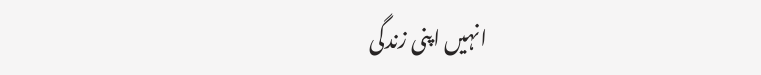انہیں اپنی زندگی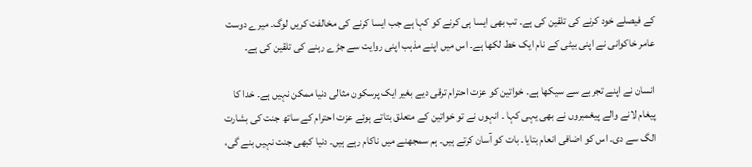کے فیصلے خود کرنے کی تلقین کی ہے۔ تب بھی ایسا ہی کرنے کو کہا ہے جب ایسا کرنے کی مخالفت کریں لوگ۔ میرے دوست عامر خاکوانی نے اپنی بیٹی کے نام ایک خط لکھا ہے۔ اس میں اپنے مذہب اپنی روایت سے جڑے رہنے کی تلقین کی ہے۔

انسان نے اپنے تجربے سے سیکھا ہے۔ خواتین کو عزت احترام ترقی دیے بغیر ایک پرسکون مثالی دنیا ممکن نہیں ہے۔ خدا کا پیغام لانے والے پیغمبروں نے بھی یہی کہا ۔ انہوں نے تو خواتین کے متعلق بتاتے ہوئے عزت احترام کے ساتھ جنت کی بشارت الگ سے دی۔ اس کو اضافی انعام بتایا۔ بات کو آسان کرتے ہیں۔ ہم سمجھنے میں ناکام رہے ہیں۔ دنیا کبھی جنت نہیں بنے گی،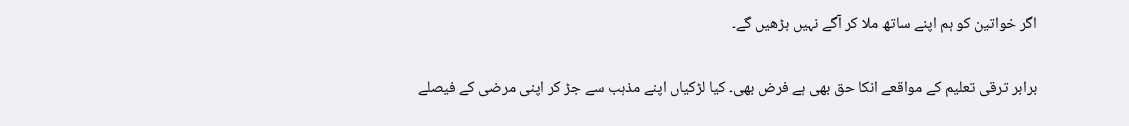اگر خواتین کو ہم اپنے ساتھ ملا کر آگے نہیں بڑھیں گے۔

برابر ترقی تعلیم کے مواقعے انکا حق بھی ہے فرض بھی۔ کیا لڑکیاں اپنے مذہب سے جڑ کر اپنی مرضی کے فیصلے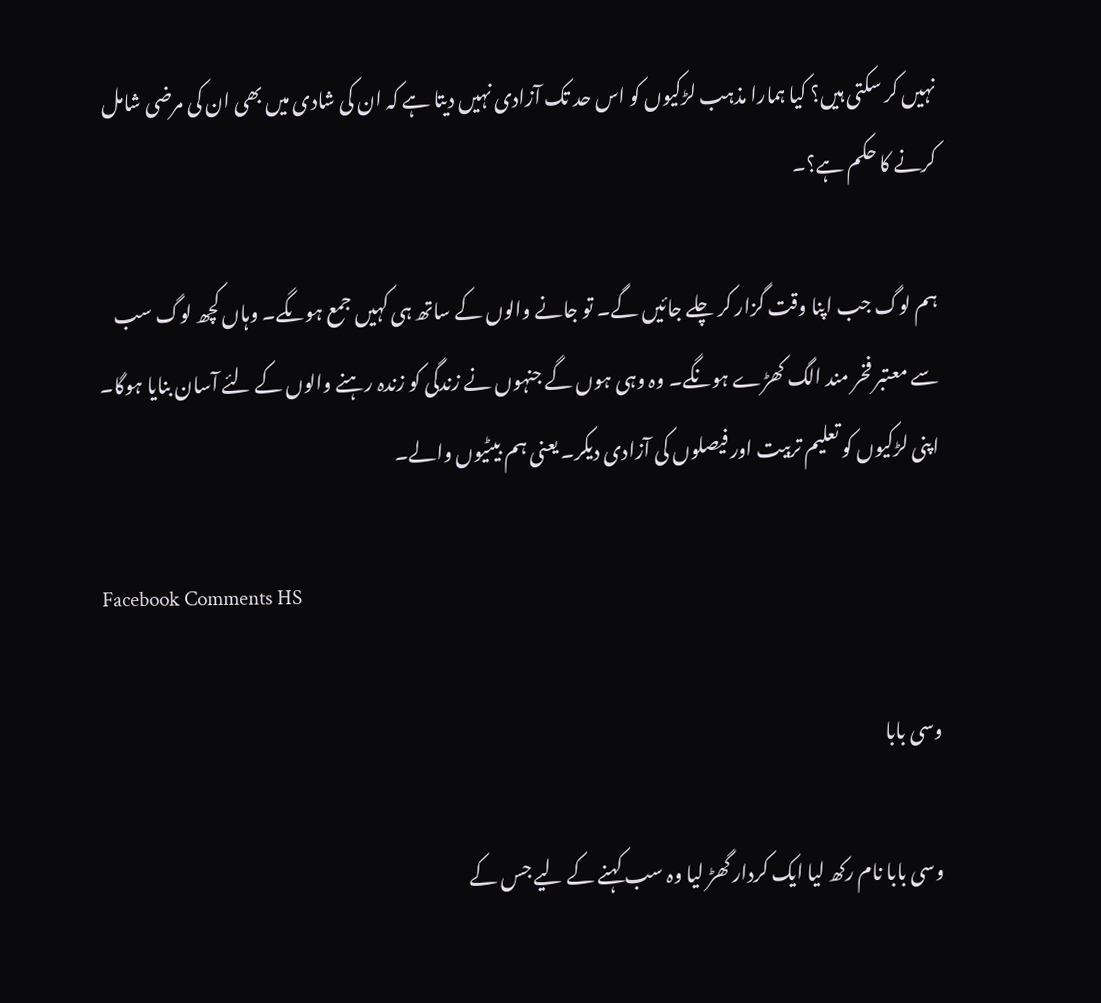نہیں کر سکتی ہیں؟ کیا ہمارا مذہب لڑکیوں کو اس حد تک آزادی نہیں دیتا ہے کہ ان کی شادی میں بھی ان کی مرضی شامل کرنے کا حکم ہے؟۔

ہم لوگ جب اپنا وقت گزار کر چلے جائیں گے۔ تو جانے والوں کے ساتھ ہی کہیں جمع ہوںگے۔ وہاں کچھ لوگ سب سے معتبر فخر مند الگ کھڑے ہونگے۔ وہ وہی ہوں گے جنہوں نے زندگی کو زندہ رہنے والوں کے لئے آسان بنایا ہوگا۔ اپنی لڑکیوں کو تعلیم تربیت اور فیصلوں کی آزادی دیکر۔ یعنی ہم بیٹیوں والے۔

Facebook Comments HS

وسی بابا

وسی بابا نام رکھ لیا ایک کردار گھڑ لیا وہ سب کہنے کے لیے جس کے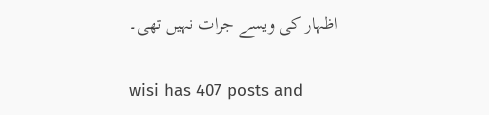اظہار کی ویسے جرات نہیں تھی۔

wisi has 407 posts and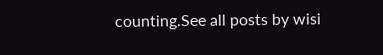counting.See all posts by wisi